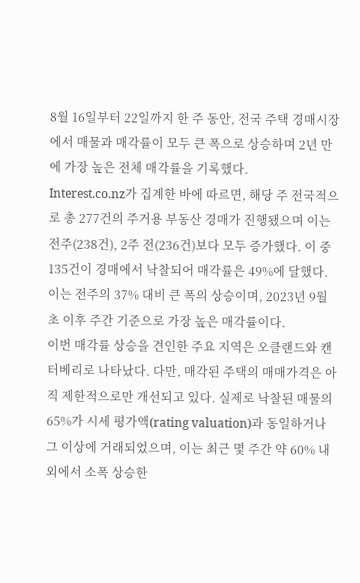8월 16일부터 22일까지 한 주 동안, 전국 주택 경매시장에서 매물과 매각률이 모두 큰 폭으로 상승하며 2년 만에 가장 높은 전체 매각률을 기록했다.
Interest.co.nz가 집계한 바에 따르면, 해당 주 전국적으로 총 277건의 주거용 부동산 경매가 진행됐으며 이는 전주(238건), 2주 전(236건)보다 모두 증가했다. 이 중 135건이 경매에서 낙찰되어 매각률은 49%에 달했다. 이는 전주의 37% 대비 큰 폭의 상승이며, 2023년 9월 초 이후 주간 기준으로 가장 높은 매각률이다.
이번 매각률 상승을 견인한 주요 지역은 오클랜드와 캔터베리로 나타났다. 다만, 매각된 주택의 매매가격은 아직 제한적으로만 개선되고 있다. 실제로 낙찰된 매물의 65%가 시세 평가액(rating valuation)과 동일하거나 그 이상에 거래되었으며, 이는 최근 몇 주간 약 60% 내외에서 소폭 상승한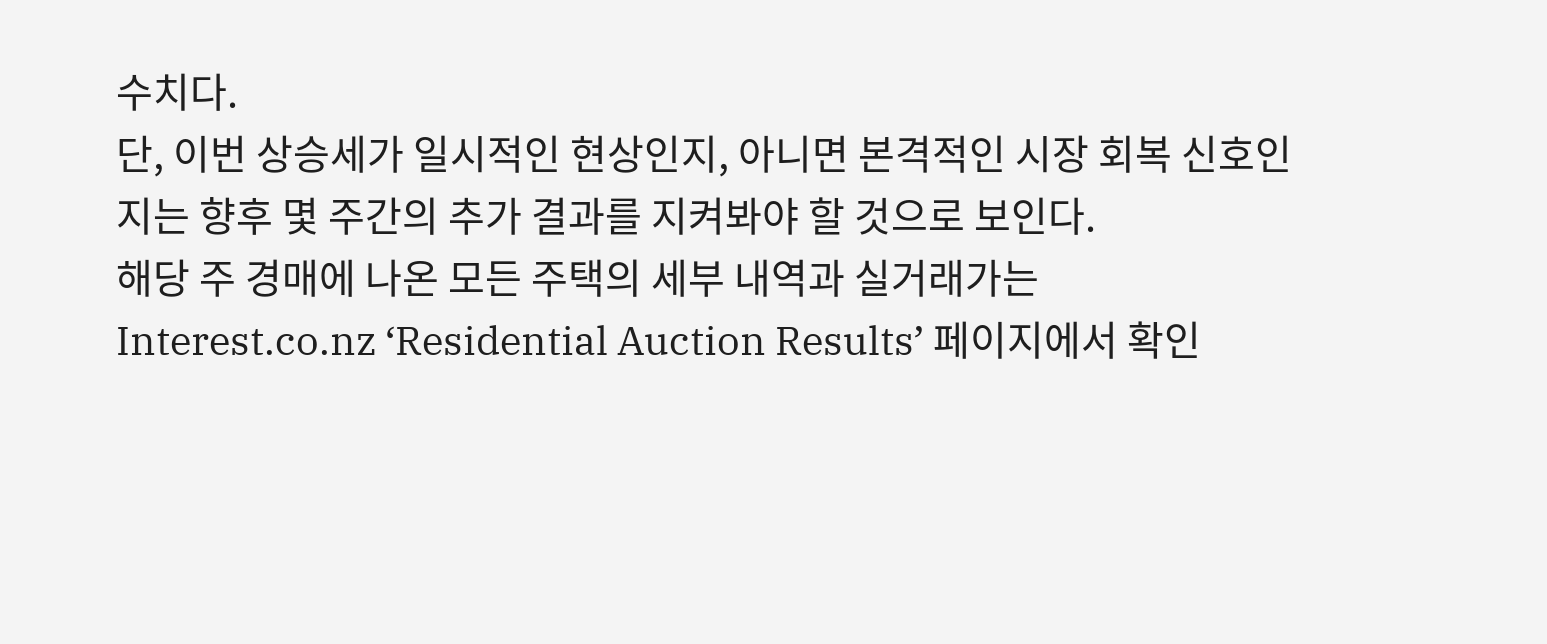수치다.
단, 이번 상승세가 일시적인 현상인지, 아니면 본격적인 시장 회복 신호인지는 향후 몇 주간의 추가 결과를 지켜봐야 할 것으로 보인다.
해당 주 경매에 나온 모든 주택의 세부 내역과 실거래가는 Interest.co.nz ‘Residential Auction Results’ 페이지에서 확인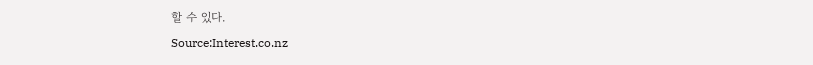할 수 있다.
Source:Interest.co.nz